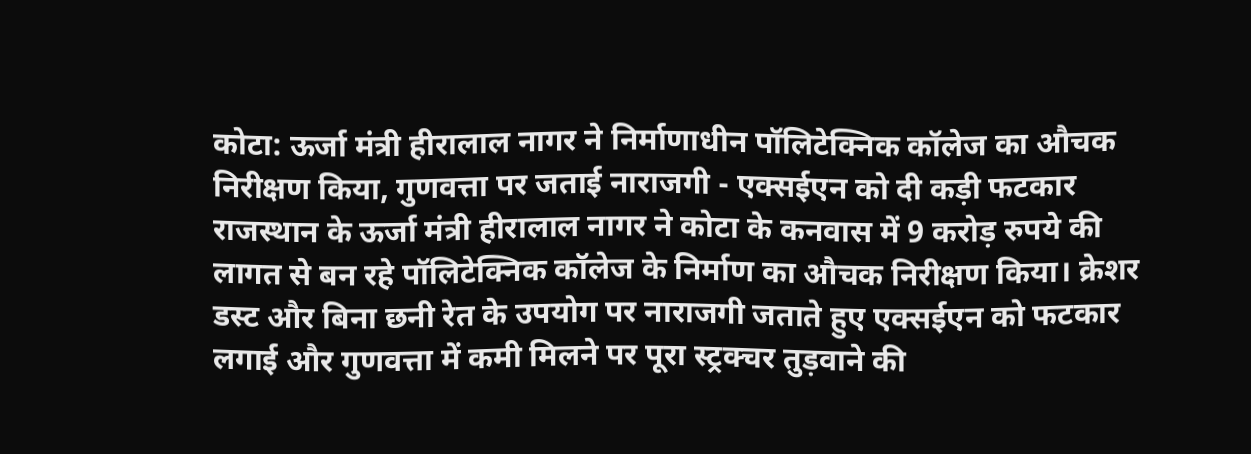कोटा: ऊर्जा मंत्री हीरालाल नागर ने निर्माणाधीन पॉलिटेक्निक कॉलेज का औचक निरीक्षण किया, गुणवत्ता पर जताई नाराजगी - एक्सईएन को दी कड़ी फटकार
राजस्थान के ऊर्जा मंत्री हीरालाल नागर ने कोटा के कनवास में 9 करोड़ रुपये की लागत से बन रहे पॉलिटेक्निक कॉलेज के निर्माण का औचक निरीक्षण किया। क्रेशर डस्ट और बिना छनी रेत के उपयोग पर नाराजगी जताते हुए एक्सईएन को फटकार लगाई और गुणवत्ता में कमी मिलने पर पूरा स्ट्रक्चर तुड़वाने की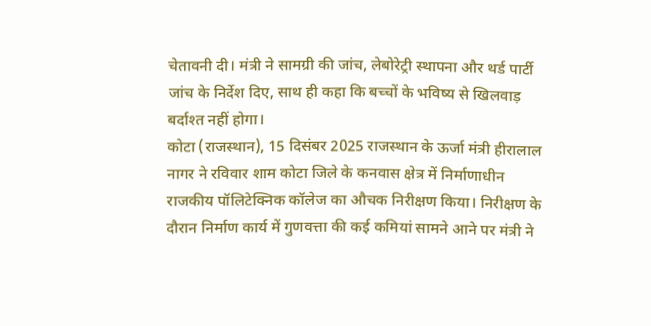चेतावनी दी। मंत्री ने सामग्री की जांच, लेबोरेट्री स्थापना और थर्ड पार्टी जांच के निर्देश दिए, साथ ही कहा कि बच्चों के भविष्य से खिलवाड़ बर्दाश्त नहीं होगा।
कोटा (राजस्थान), 15 दिसंबर 2025 राजस्थान के ऊर्जा मंत्री हीरालाल नागर ने रविवार शाम कोटा जिले के कनवास क्षेत्र में निर्माणाधीन राजकीय पॉलिटेक्निक कॉलेज का औचक निरीक्षण किया। निरीक्षण के दौरान निर्माण कार्य में गुणवत्ता की कई कमियां सामने आने पर मंत्री ने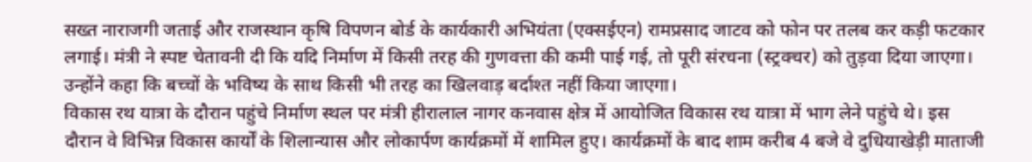सख्त नाराजगी जताई और राजस्थान कृषि विपणन बोर्ड के कार्यकारी अभियंता (एक्सईएन) रामप्रसाद जाटव को फोन पर तलब कर कड़ी फटकार लगाई। मंत्री ने स्पष्ट चेतावनी दी कि यदि निर्माण में किसी तरह की गुणवत्ता की कमी पाई गई, तो पूरी संरचना (स्ट्रक्चर) को तुड़वा दिया जाएगा। उन्होंने कहा कि बच्चों के भविष्य के साथ किसी भी तरह का खिलवाड़ बर्दाश्त नहीं किया जाएगा।
विकास रथ यात्रा के दौरान पहुंचे निर्माण स्थल पर मंत्री हीरालाल नागर कनवास क्षेत्र में आयोजित विकास रथ यात्रा में भाग लेने पहुंचे थे। इस दौरान वे विभिन्न विकास कार्यों के शिलान्यास और लोकार्पण कार्यक्रमों में शामिल हुए। कार्यक्रमों के बाद शाम करीब 4 बजे वे दुधियाखेड़ी माताजी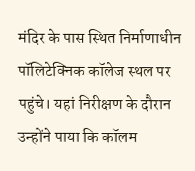मंदिर के पास स्थित निर्माणाधीन पॉलिटेक्निक कॉलेज स्थल पर पहुंचे। यहां निरीक्षण के दौरान उन्होंने पाया कि कॉलम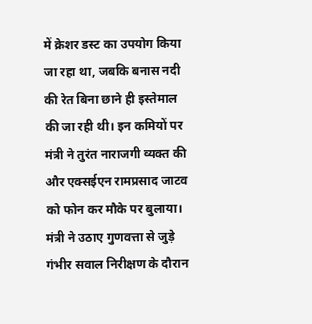में क्रेशर डस्ट का उपयोग किया जा रहा था, जबकि बनास नदी की रेत बिना छाने ही इस्तेमाल की जा रही थी। इन कमियों पर मंत्री ने तुरंत नाराजगी व्यक्त की और एक्सईएन रामप्रसाद जाटव को फोन कर मौके पर बुलाया।
मंत्री ने उठाए गुणवत्ता से जुड़े गंभीर सवाल निरीक्षण के दौरान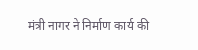मंत्री नागर ने निर्माण कार्य की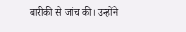बारीकी से जांच की। उन्होंने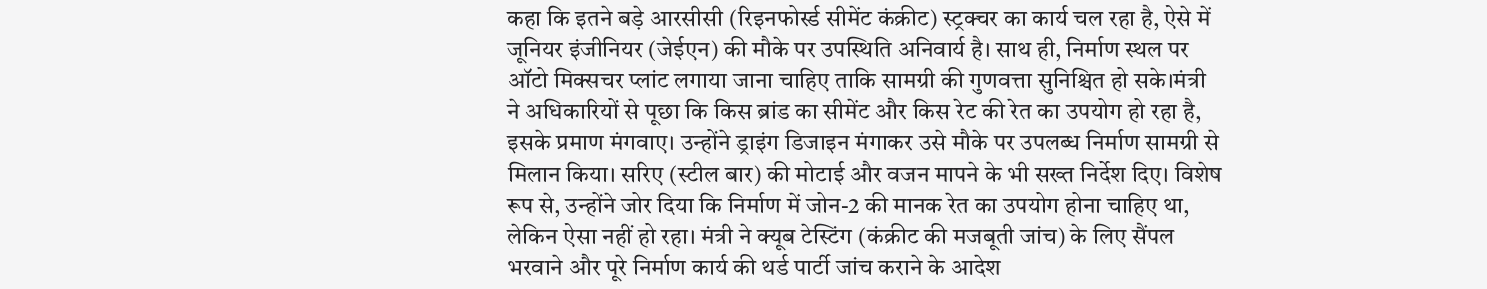कहा कि इतने बड़े आरसीसी (रिइनफोर्स्ड सीमेंट कंक्रीट) स्ट्रक्चर का कार्य चल रहा है, ऐसे में जूनियर इंजीनियर (जेईएन) की मौके पर उपस्थिति अनिवार्य है। साथ ही, निर्माण स्थल पर ऑटो मिक्सचर प्लांट लगाया जाना चाहिए ताकि सामग्री की गुणवत्ता सुनिश्चित हो सके।मंत्री ने अधिकारियों से पूछा कि किस ब्रांड का सीमेंट और किस रेट की रेत का उपयोग हो रहा है, इसके प्रमाण मंगवाए। उन्होंने ड्राइंग डिजाइन मंगाकर उसे मौके पर उपलब्ध निर्माण सामग्री से मिलान किया। सरिए (स्टील बार) की मोटाई और वजन मापने के भी सख्त निर्देश दिए। विशेष रूप से, उन्होंने जोर दिया कि निर्माण में जोन-2 की मानक रेत का उपयोग होना चाहिए था, लेकिन ऐसा नहीं हो रहा। मंत्री ने क्यूब टेस्टिंग (कंक्रीट की मजबूती जांच) के लिए सैंपल भरवाने और पूरे निर्माण कार्य की थर्ड पार्टी जांच कराने के आदेश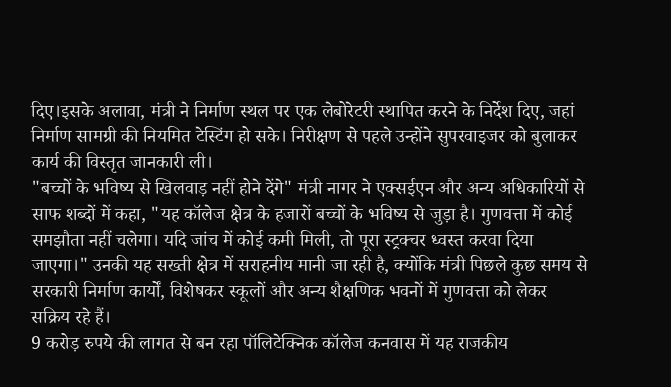दिए।इसके अलावा, मंत्री ने निर्माण स्थल पर एक लेबोरेटरी स्थापित करने के निर्देश दिए, जहां निर्माण सामग्री की नियमित टेस्टिंग हो सके। निरीक्षण से पहले उन्होंने सुपरवाइजर को बुलाकर कार्य की विस्तृत जानकारी ली।
"बच्चों के भविष्य से खिलवाड़ नहीं होने देंगे" मंत्री नागर ने एक्सईएन और अन्य अधिकारियों से साफ शब्दों में कहा, "यह कॉलेज क्षेत्र के हजारों बच्चों के भविष्य से जुड़ा है। गुणवत्ता में कोई समझौता नहीं चलेगा। यदि जांच में कोई कमी मिली, तो पूरा स्ट्रक्चर ध्वस्त करवा दिया जाएगा।" उनकी यह सख्ती क्षेत्र में सराहनीय मानी जा रही है, क्योंकि मंत्री पिछले कुछ समय से सरकारी निर्माण कार्यों, विशेषकर स्कूलों और अन्य शैक्षणिक भवनों में गुणवत्ता को लेकर सक्रिय रहे हैं।
9 करोड़ रुपये की लागत से बन रहा पॉलिटेक्निक कॉलेज कनवास में यह राजकीय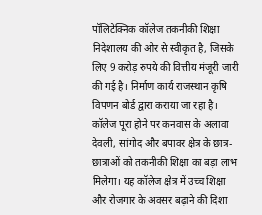पॉलिटेक्निक कॉलेज तकनीकी शिक्षा निदेशालय की ओर से स्वीकृत है, जिसके लिए 9 करोड़ रुपये की वित्तीय मंजूरी जारी की गई है। निर्माण कार्य राजस्थान कृषि विपणन बोर्ड द्वारा कराया जा रहा है। कॉलेज पूरा होने पर कनवास के अलावा देवली, सांगोद और बपावर क्षेत्र के छात्र-छात्राओं को तकनीकी शिक्षा का बड़ा लाभ मिलेगा। यह कॉलेज क्षेत्र में उच्च शिक्षा और रोजगार के अवसर बढ़ाने की दिशा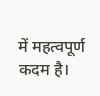में महत्वपूर्ण कदम है।